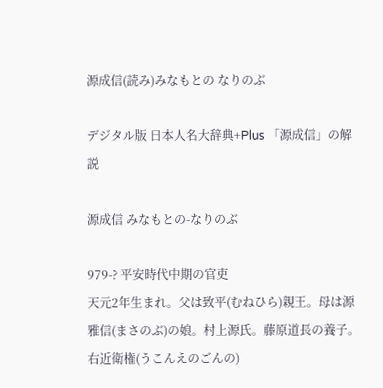源成信(読み)みなもとの なりのぶ

デジタル版 日本人名大辞典+Plus 「源成信」の解説

源成信 みなもとの-なりのぶ

979-? 平安時代中期の官吏
天元2年生まれ。父は致平(むねひら)親王。母は源雅信(まさのぶ)の娘。村上源氏。藤原道長の養子。右近衛権(うこんえのごんの)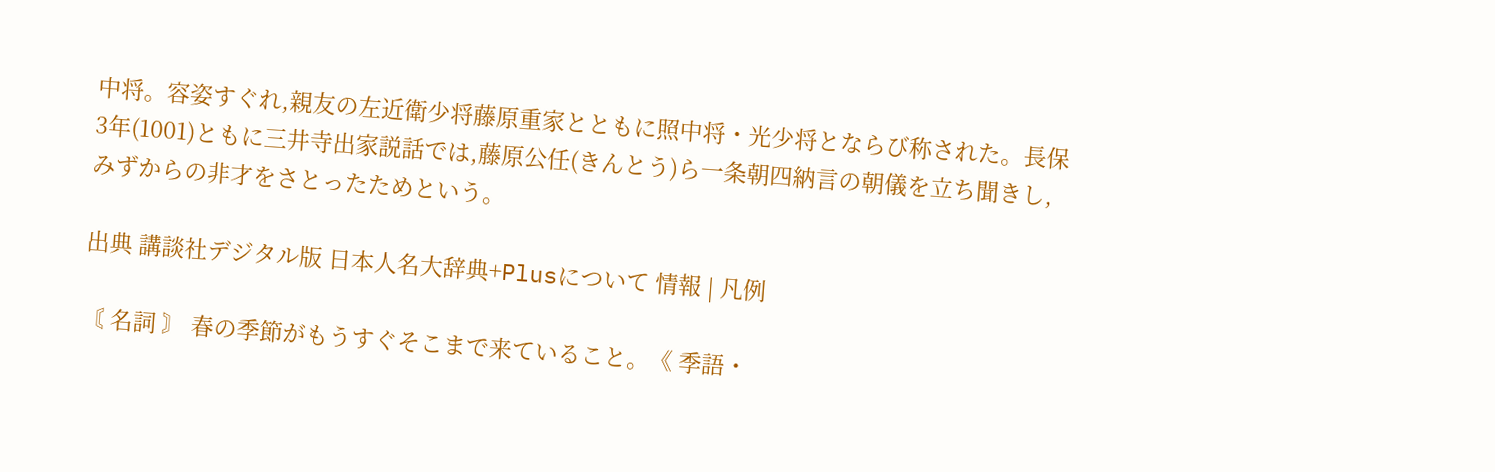中将。容姿すぐれ,親友の左近衛少将藤原重家とともに照中将・光少将とならび称された。長保3年(1001)ともに三井寺出家説話では,藤原公任(きんとう)ら一条朝四納言の朝儀を立ち聞きし,みずからの非才をさとったためという。

出典 講談社デジタル版 日本人名大辞典+Plusについて 情報 | 凡例

〘 名詞 〙 春の季節がもうすぐそこまで来ていること。《 季語・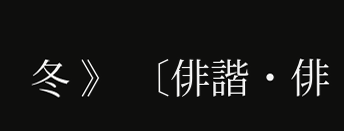冬 》 〔俳諧・俳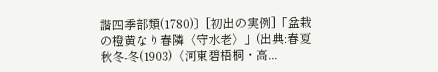諧四季部類(1780)〕[初出の実例]「盆栽の橙黄なり春隣〈守水老〉」(出典:春夏秋冬‐冬(1903)〈河東碧梧桐・高...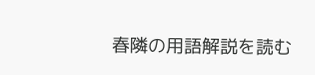春隣の用語解説を読む